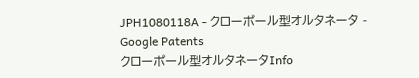JPH1080118A - クローポール型オルタネータ - Google Patents
クローポール型オルタネータInfo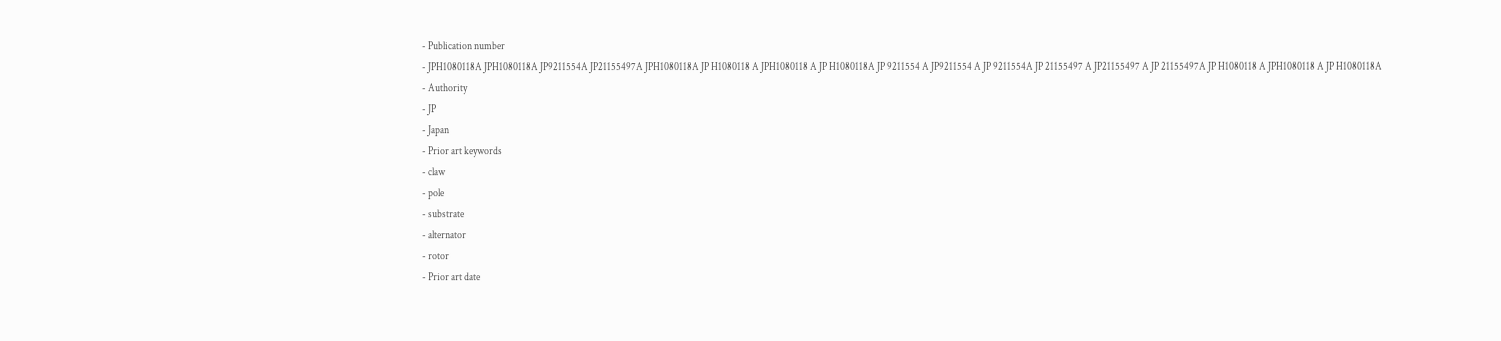- Publication number
- JPH1080118A JPH1080118A JP9211554A JP21155497A JPH1080118A JP H1080118 A JPH1080118 A JP H1080118A JP 9211554 A JP9211554 A JP 9211554A JP 21155497 A JP21155497 A JP 21155497A JP H1080118 A JPH1080118 A JP H1080118A
- Authority
- JP
- Japan
- Prior art keywords
- claw
- pole
- substrate
- alternator
- rotor
- Prior art date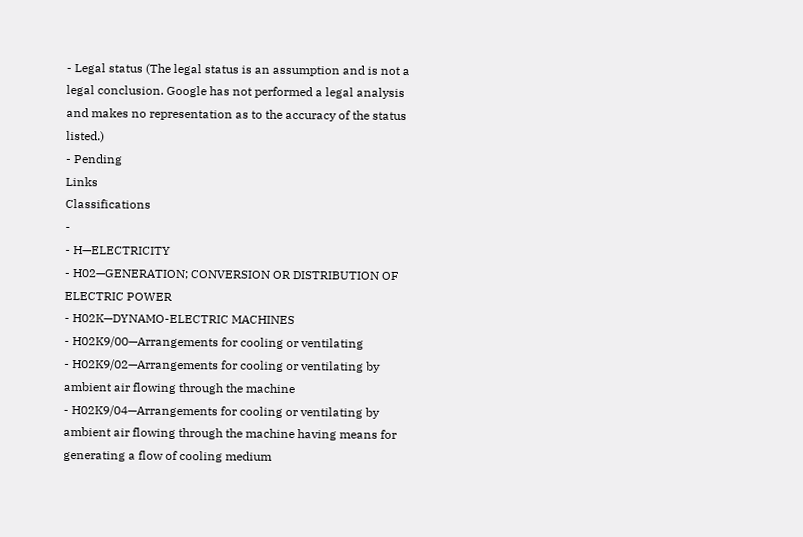- Legal status (The legal status is an assumption and is not a legal conclusion. Google has not performed a legal analysis and makes no representation as to the accuracy of the status listed.)
- Pending
Links
Classifications
-
- H—ELECTRICITY
- H02—GENERATION; CONVERSION OR DISTRIBUTION OF ELECTRIC POWER
- H02K—DYNAMO-ELECTRIC MACHINES
- H02K9/00—Arrangements for cooling or ventilating
- H02K9/02—Arrangements for cooling or ventilating by ambient air flowing through the machine
- H02K9/04—Arrangements for cooling or ventilating by ambient air flowing through the machine having means for generating a flow of cooling medium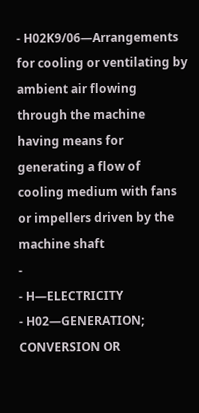- H02K9/06—Arrangements for cooling or ventilating by ambient air flowing through the machine having means for generating a flow of cooling medium with fans or impellers driven by the machine shaft
-
- H—ELECTRICITY
- H02—GENERATION; CONVERSION OR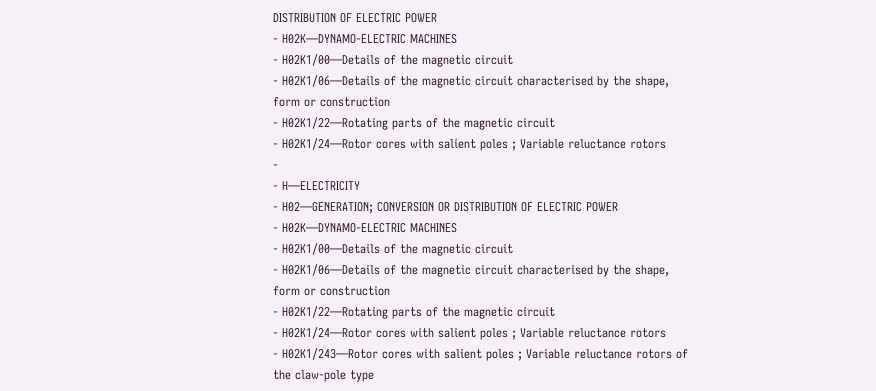DISTRIBUTION OF ELECTRIC POWER
- H02K—DYNAMO-ELECTRIC MACHINES
- H02K1/00—Details of the magnetic circuit
- H02K1/06—Details of the magnetic circuit characterised by the shape, form or construction
- H02K1/22—Rotating parts of the magnetic circuit
- H02K1/24—Rotor cores with salient poles ; Variable reluctance rotors
-
- H—ELECTRICITY
- H02—GENERATION; CONVERSION OR DISTRIBUTION OF ELECTRIC POWER
- H02K—DYNAMO-ELECTRIC MACHINES
- H02K1/00—Details of the magnetic circuit
- H02K1/06—Details of the magnetic circuit characterised by the shape, form or construction
- H02K1/22—Rotating parts of the magnetic circuit
- H02K1/24—Rotor cores with salient poles ; Variable reluctance rotors
- H02K1/243—Rotor cores with salient poles ; Variable reluctance rotors of the claw-pole type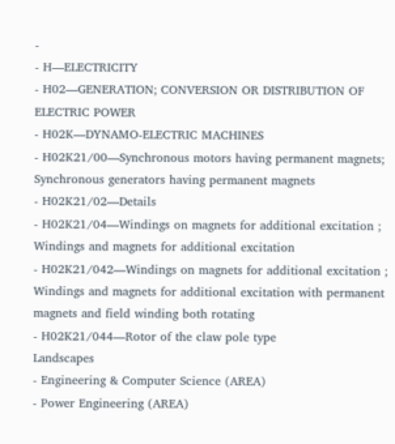-
- H—ELECTRICITY
- H02—GENERATION; CONVERSION OR DISTRIBUTION OF ELECTRIC POWER
- H02K—DYNAMO-ELECTRIC MACHINES
- H02K21/00—Synchronous motors having permanent magnets; Synchronous generators having permanent magnets
- H02K21/02—Details
- H02K21/04—Windings on magnets for additional excitation ; Windings and magnets for additional excitation
- H02K21/042—Windings on magnets for additional excitation ; Windings and magnets for additional excitation with permanent magnets and field winding both rotating
- H02K21/044—Rotor of the claw pole type
Landscapes
- Engineering & Computer Science (AREA)
- Power Engineering (AREA)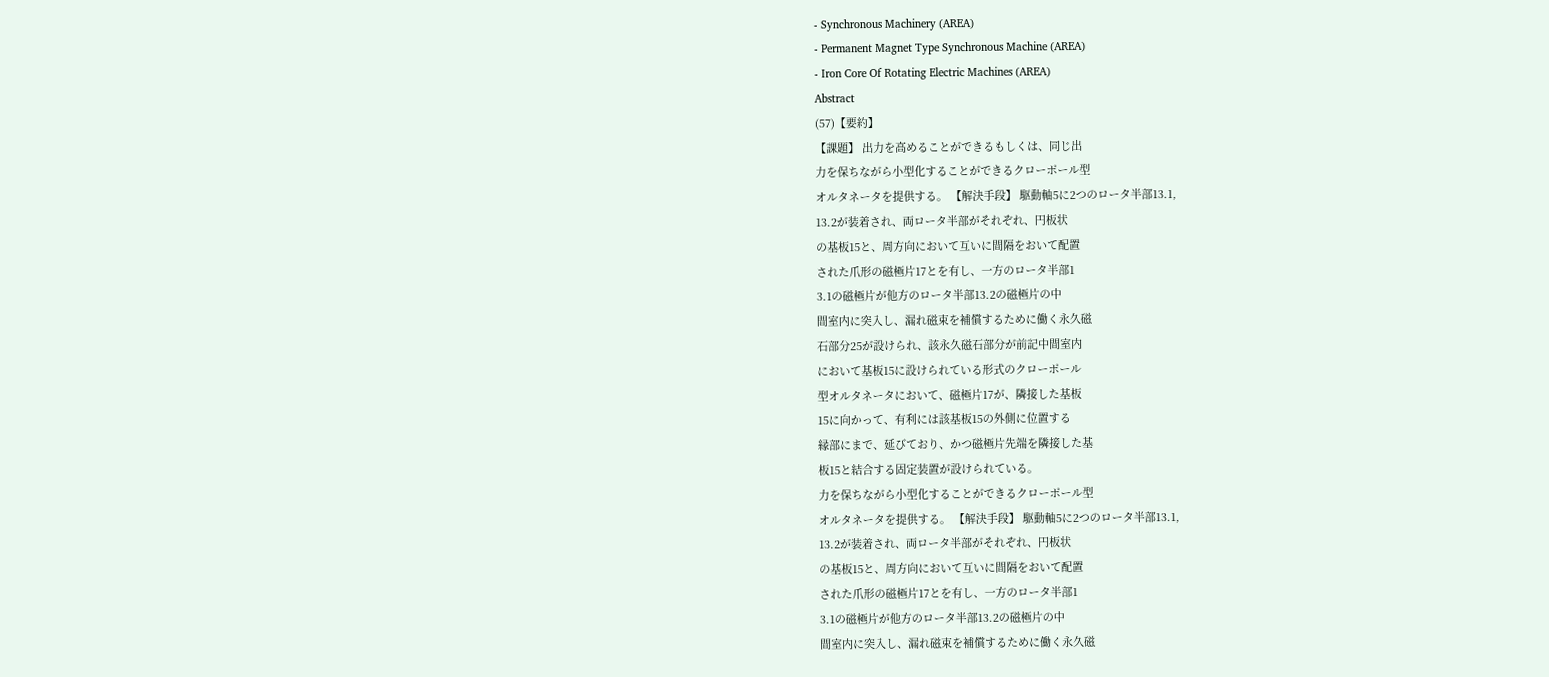- Synchronous Machinery (AREA)
- Permanent Magnet Type Synchronous Machine (AREA)
- Iron Core Of Rotating Electric Machines (AREA)
Abstract
(57)【要約】
【課題】 出力を高めることができるもしくは、同じ出
力を保ちながら小型化することができるクローポール型
オルタネータを提供する。 【解決手段】 駆動軸5に2つのロータ半部13.1,
13.2が装着され、両ロータ半部がそれぞれ、円板状
の基板15と、周方向において互いに間隔をおいて配置
された爪形の磁極片17とを有し、一方のロータ半部1
3.1の磁極片が他方のロータ半部13.2の磁極片の中
間室内に突入し、漏れ磁束を補償するために働く永久磁
石部分25が設けられ、該永久磁石部分が前記中間室内
において基板15に設けられている形式のクローポール
型オルタネータにおいて、磁極片17が、隣接した基板
15に向かって、有利には該基板15の外側に位置する
縁部にまで、延びており、かつ磁極片先端を隣接した基
板15と結合する固定装置が設けられている。
力を保ちながら小型化することができるクローポール型
オルタネータを提供する。 【解決手段】 駆動軸5に2つのロータ半部13.1,
13.2が装着され、両ロータ半部がそれぞれ、円板状
の基板15と、周方向において互いに間隔をおいて配置
された爪形の磁極片17とを有し、一方のロータ半部1
3.1の磁極片が他方のロータ半部13.2の磁極片の中
間室内に突入し、漏れ磁束を補償するために働く永久磁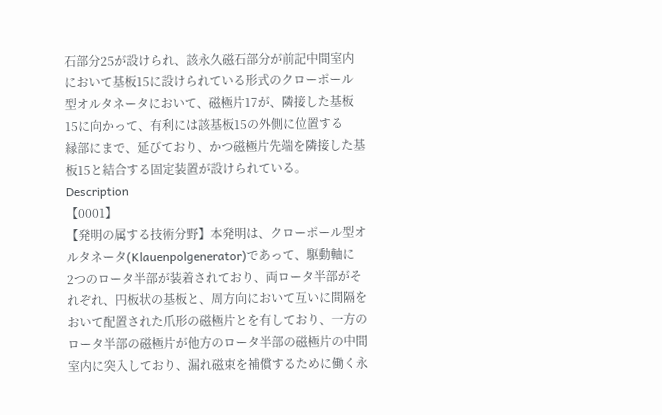石部分25が設けられ、該永久磁石部分が前記中間室内
において基板15に設けられている形式のクローポール
型オルタネータにおいて、磁極片17が、隣接した基板
15に向かって、有利には該基板15の外側に位置する
縁部にまで、延びており、かつ磁極片先端を隣接した基
板15と結合する固定装置が設けられている。
Description
【0001】
【発明の属する技術分野】本発明は、クローポール型オ
ルタネータ(Klauenpolgenerator)であって、駆動軸に
2つのロータ半部が装着されており、両ロータ半部がそ
れぞれ、円板状の基板と、周方向において互いに間隔を
おいて配置された爪形の磁極片とを有しており、一方の
ロータ半部の磁極片が他方のロータ半部の磁極片の中間
室内に突入しており、漏れ磁束を補償するために働く永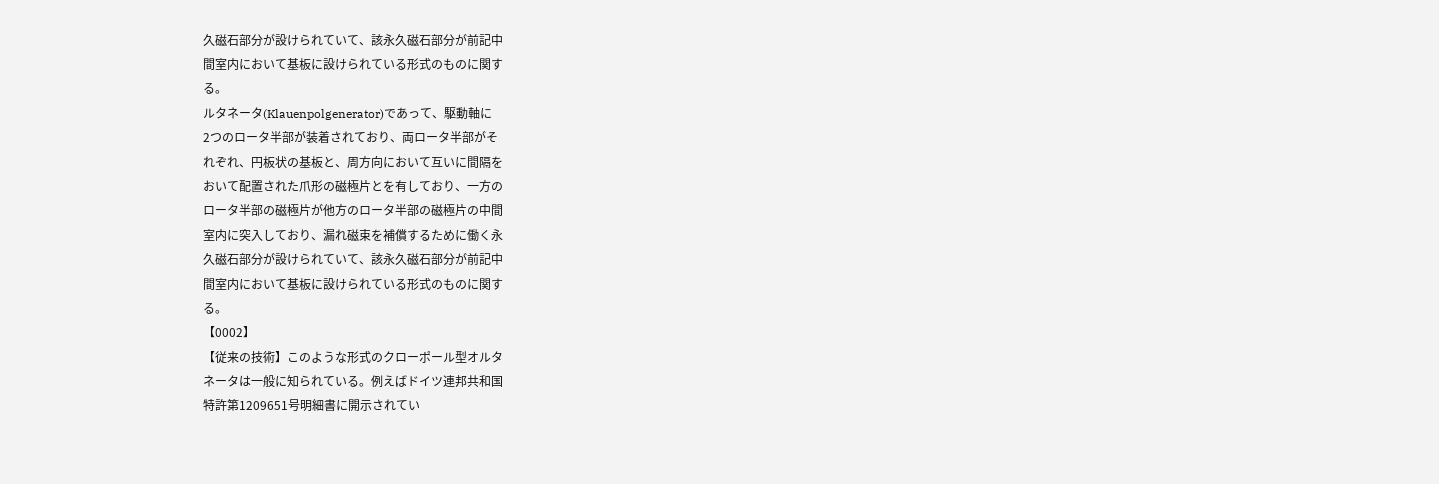久磁石部分が設けられていて、該永久磁石部分が前記中
間室内において基板に設けられている形式のものに関す
る。
ルタネータ(Klauenpolgenerator)であって、駆動軸に
2つのロータ半部が装着されており、両ロータ半部がそ
れぞれ、円板状の基板と、周方向において互いに間隔を
おいて配置された爪形の磁極片とを有しており、一方の
ロータ半部の磁極片が他方のロータ半部の磁極片の中間
室内に突入しており、漏れ磁束を補償するために働く永
久磁石部分が設けられていて、該永久磁石部分が前記中
間室内において基板に設けられている形式のものに関す
る。
【0002】
【従来の技術】このような形式のクローポール型オルタ
ネータは一般に知られている。例えばドイツ連邦共和国
特許第1209651号明細書に開示されてい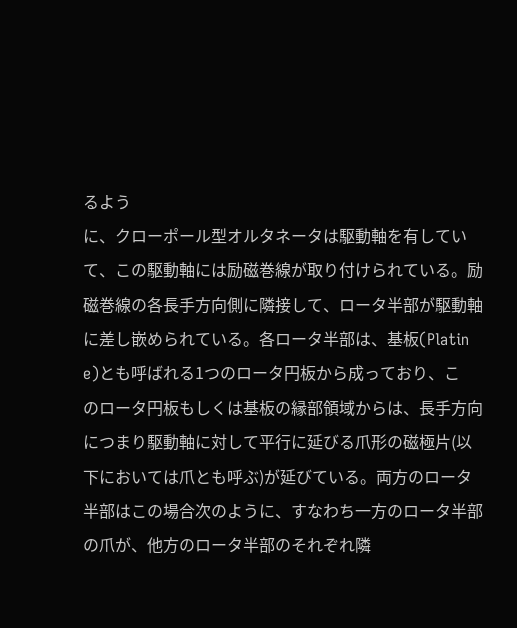るよう
に、クローポール型オルタネータは駆動軸を有してい
て、この駆動軸には励磁巻線が取り付けられている。励
磁巻線の各長手方向側に隣接して、ロータ半部が駆動軸
に差し嵌められている。各ロータ半部は、基板(Platin
e)とも呼ばれる1つのロータ円板から成っており、こ
のロータ円板もしくは基板の縁部領域からは、長手方向
につまり駆動軸に対して平行に延びる爪形の磁極片(以
下においては爪とも呼ぶ)が延びている。両方のロータ
半部はこの場合次のように、すなわち一方のロータ半部
の爪が、他方のロータ半部のそれぞれ隣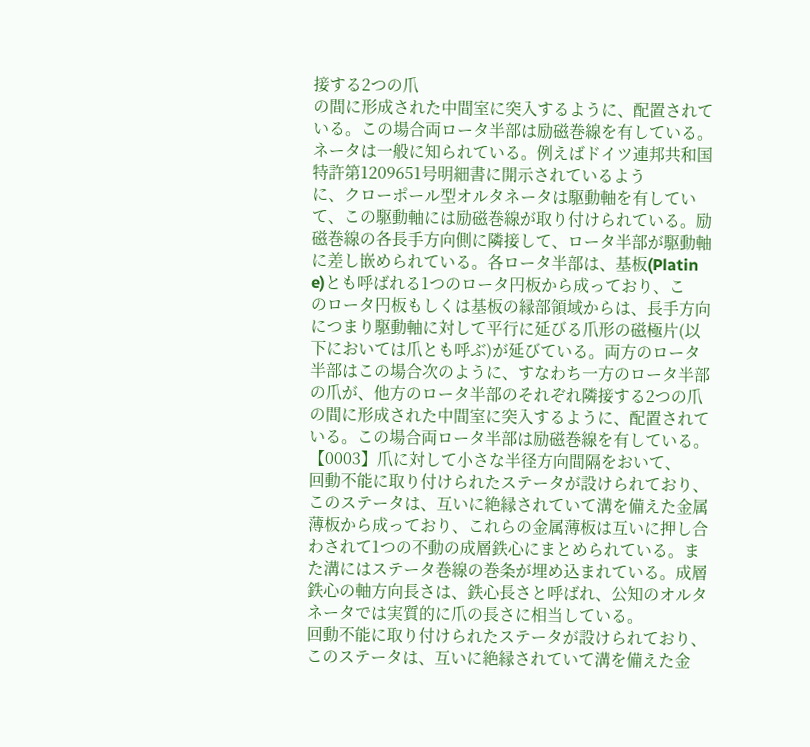接する2つの爪
の間に形成された中間室に突入するように、配置されて
いる。この場合両ロータ半部は励磁巻線を有している。
ネータは一般に知られている。例えばドイツ連邦共和国
特許第1209651号明細書に開示されているよう
に、クローポール型オルタネータは駆動軸を有してい
て、この駆動軸には励磁巻線が取り付けられている。励
磁巻線の各長手方向側に隣接して、ロータ半部が駆動軸
に差し嵌められている。各ロータ半部は、基板(Platin
e)とも呼ばれる1つのロータ円板から成っており、こ
のロータ円板もしくは基板の縁部領域からは、長手方向
につまり駆動軸に対して平行に延びる爪形の磁極片(以
下においては爪とも呼ぶ)が延びている。両方のロータ
半部はこの場合次のように、すなわち一方のロータ半部
の爪が、他方のロータ半部のそれぞれ隣接する2つの爪
の間に形成された中間室に突入するように、配置されて
いる。この場合両ロータ半部は励磁巻線を有している。
【0003】爪に対して小さな半径方向間隔をおいて、
回動不能に取り付けられたステータが設けられており、
このステータは、互いに絶縁されていて溝を備えた金属
薄板から成っており、これらの金属薄板は互いに押し合
わされて1つの不動の成層鉄心にまとめられている。ま
た溝にはステータ巻線の巻条が埋め込まれている。成層
鉄心の軸方向長さは、鉄心長さと呼ばれ、公知のオルタ
ネータでは実質的に爪の長さに相当している。
回動不能に取り付けられたステータが設けられており、
このステータは、互いに絶縁されていて溝を備えた金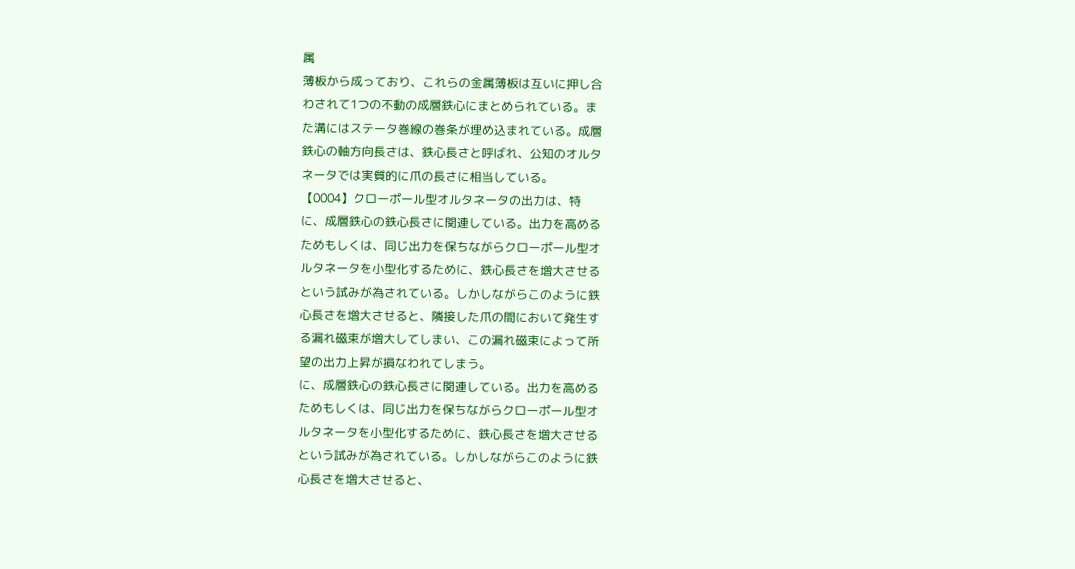属
薄板から成っており、これらの金属薄板は互いに押し合
わされて1つの不動の成層鉄心にまとめられている。ま
た溝にはステータ巻線の巻条が埋め込まれている。成層
鉄心の軸方向長さは、鉄心長さと呼ばれ、公知のオルタ
ネータでは実質的に爪の長さに相当している。
【0004】クローポール型オルタネータの出力は、特
に、成層鉄心の鉄心長さに関連している。出力を高める
ためもしくは、同じ出力を保ちながらクローポール型オ
ルタネータを小型化するために、鉄心長さを増大させる
という試みが為されている。しかしながらこのように鉄
心長さを増大させると、隣接した爪の間において発生す
る漏れ磁束が増大してしまい、この漏れ磁束によって所
望の出力上昇が損なわれてしまう。
に、成層鉄心の鉄心長さに関連している。出力を高める
ためもしくは、同じ出力を保ちながらクローポール型オ
ルタネータを小型化するために、鉄心長さを増大させる
という試みが為されている。しかしながらこのように鉄
心長さを増大させると、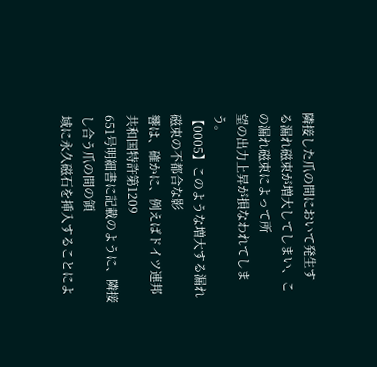隣接した爪の間において発生す
る漏れ磁束が増大してしまい、この漏れ磁束によって所
望の出力上昇が損なわれてしまう。
【0005】このような増大する漏れ磁束の不都合な影
響は、確かに、例えばドイツ連邦共和国特許第1209
651号明細書に記載のように、隣接し合う爪の間の領
域に永久磁石を挿入することによ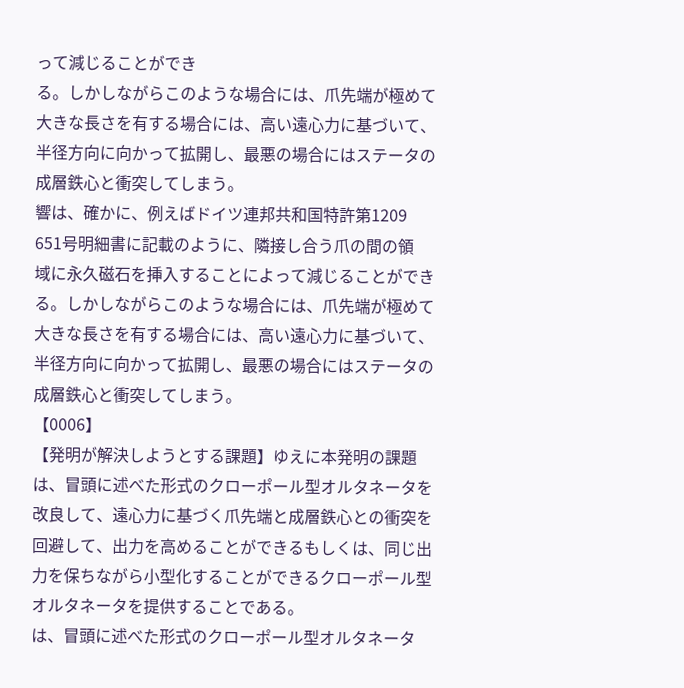って減じることができ
る。しかしながらこのような場合には、爪先端が極めて
大きな長さを有する場合には、高い遠心力に基づいて、
半径方向に向かって拡開し、最悪の場合にはステータの
成層鉄心と衝突してしまう。
響は、確かに、例えばドイツ連邦共和国特許第1209
651号明細書に記載のように、隣接し合う爪の間の領
域に永久磁石を挿入することによって減じることができ
る。しかしながらこのような場合には、爪先端が極めて
大きな長さを有する場合には、高い遠心力に基づいて、
半径方向に向かって拡開し、最悪の場合にはステータの
成層鉄心と衝突してしまう。
【0006】
【発明が解決しようとする課題】ゆえに本発明の課題
は、冒頭に述べた形式のクローポール型オルタネータを
改良して、遠心力に基づく爪先端と成層鉄心との衝突を
回避して、出力を高めることができるもしくは、同じ出
力を保ちながら小型化することができるクローポール型
オルタネータを提供することである。
は、冒頭に述べた形式のクローポール型オルタネータ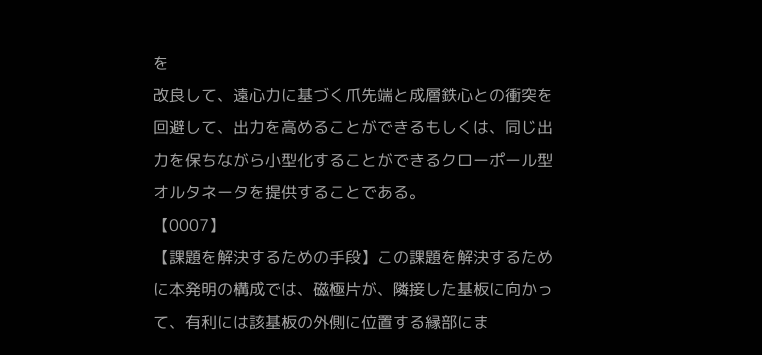を
改良して、遠心力に基づく爪先端と成層鉄心との衝突を
回避して、出力を高めることができるもしくは、同じ出
力を保ちながら小型化することができるクローポール型
オルタネータを提供することである。
【0007】
【課題を解決するための手段】この課題を解決するため
に本発明の構成では、磁極片が、隣接した基板に向かっ
て、有利には該基板の外側に位置する縁部にま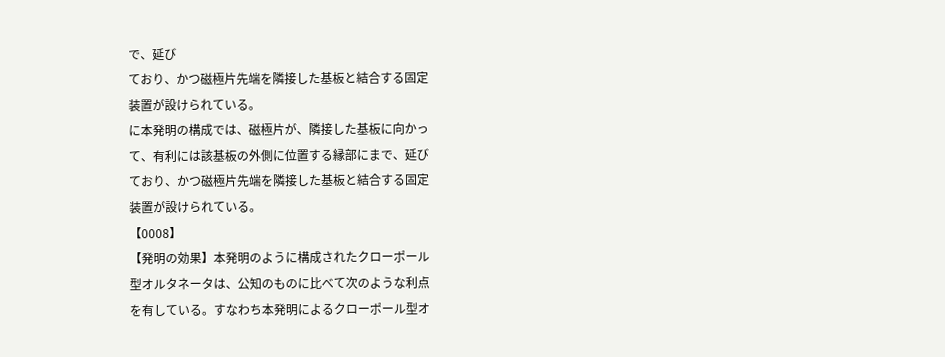で、延び
ており、かつ磁極片先端を隣接した基板と結合する固定
装置が設けられている。
に本発明の構成では、磁極片が、隣接した基板に向かっ
て、有利には該基板の外側に位置する縁部にまで、延び
ており、かつ磁極片先端を隣接した基板と結合する固定
装置が設けられている。
【0008】
【発明の効果】本発明のように構成されたクローポール
型オルタネータは、公知のものに比べて次のような利点
を有している。すなわち本発明によるクローポール型オ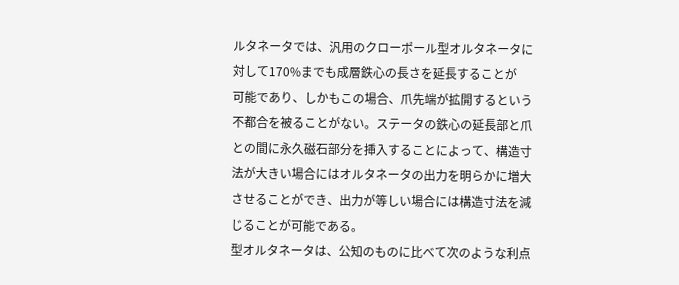ルタネータでは、汎用のクローポール型オルタネータに
対して170%までも成層鉄心の長さを延長することが
可能であり、しかもこの場合、爪先端が拡開するという
不都合を被ることがない。ステータの鉄心の延長部と爪
との間に永久磁石部分を挿入することによって、構造寸
法が大きい場合にはオルタネータの出力を明らかに増大
させることができ、出力が等しい場合には構造寸法を減
じることが可能である。
型オルタネータは、公知のものに比べて次のような利点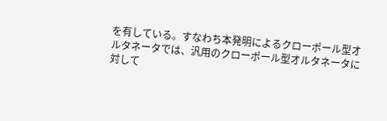を有している。すなわち本発明によるクローポール型オ
ルタネータでは、汎用のクローポール型オルタネータに
対して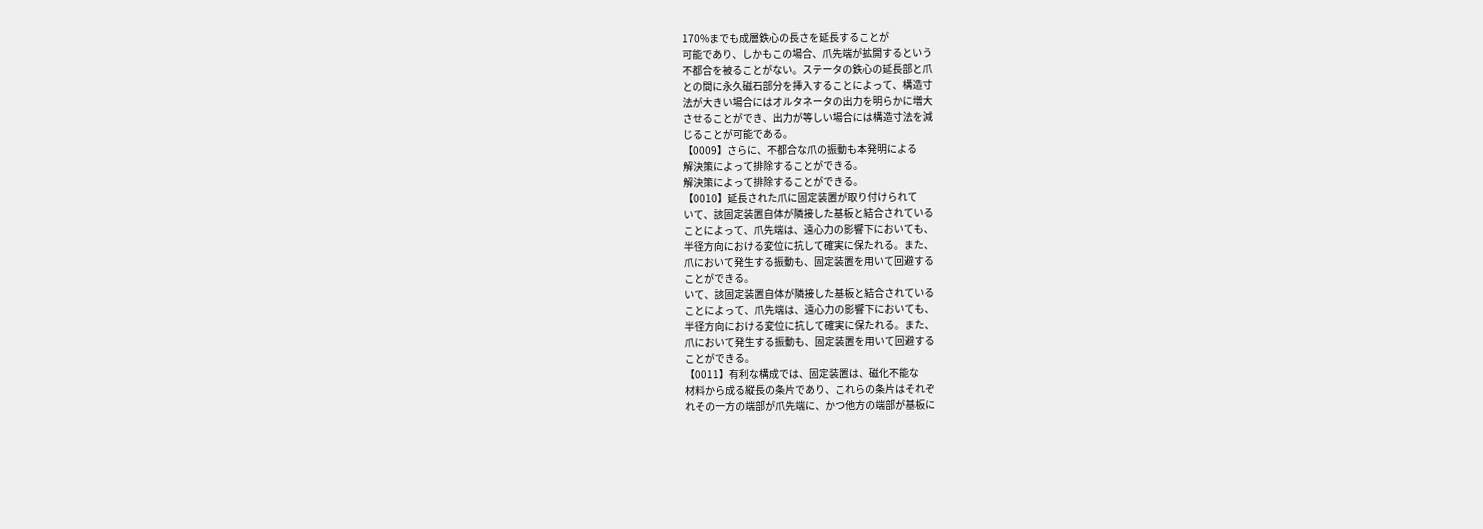170%までも成層鉄心の長さを延長することが
可能であり、しかもこの場合、爪先端が拡開するという
不都合を被ることがない。ステータの鉄心の延長部と爪
との間に永久磁石部分を挿入することによって、構造寸
法が大きい場合にはオルタネータの出力を明らかに増大
させることができ、出力が等しい場合には構造寸法を減
じることが可能である。
【0009】さらに、不都合な爪の振動も本発明による
解決策によって排除することができる。
解決策によって排除することができる。
【0010】延長された爪に固定装置が取り付けられて
いて、該固定装置自体が隣接した基板と結合されている
ことによって、爪先端は、遠心力の影響下においても、
半径方向における変位に抗して確実に保たれる。また、
爪において発生する振動も、固定装置を用いて回避する
ことができる。
いて、該固定装置自体が隣接した基板と結合されている
ことによって、爪先端は、遠心力の影響下においても、
半径方向における変位に抗して確実に保たれる。また、
爪において発生する振動も、固定装置を用いて回避する
ことができる。
【0011】有利な構成では、固定装置は、磁化不能な
材料から成る縦長の条片であり、これらの条片はそれぞ
れその一方の端部が爪先端に、かつ他方の端部が基板に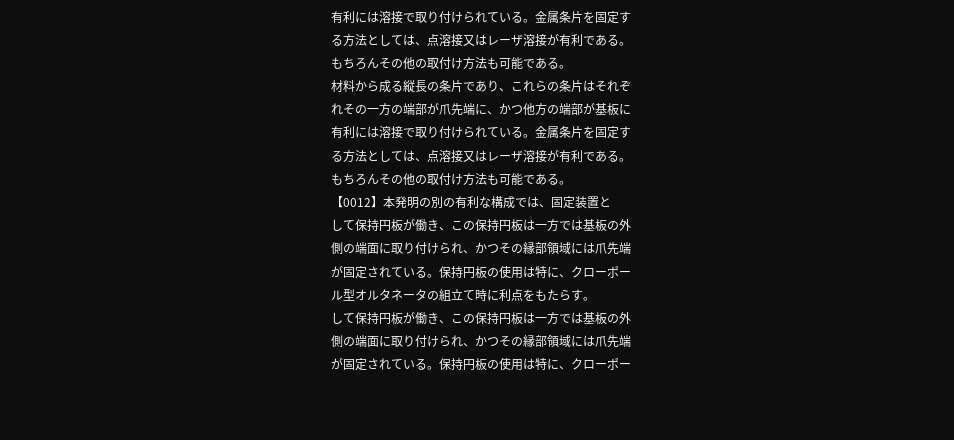有利には溶接で取り付けられている。金属条片を固定す
る方法としては、点溶接又はレーザ溶接が有利である。
もちろんその他の取付け方法も可能である。
材料から成る縦長の条片であり、これらの条片はそれぞ
れその一方の端部が爪先端に、かつ他方の端部が基板に
有利には溶接で取り付けられている。金属条片を固定す
る方法としては、点溶接又はレーザ溶接が有利である。
もちろんその他の取付け方法も可能である。
【0012】本発明の別の有利な構成では、固定装置と
して保持円板が働き、この保持円板は一方では基板の外
側の端面に取り付けられ、かつその縁部領域には爪先端
が固定されている。保持円板の使用は特に、クローポー
ル型オルタネータの組立て時に利点をもたらす。
して保持円板が働き、この保持円板は一方では基板の外
側の端面に取り付けられ、かつその縁部領域には爪先端
が固定されている。保持円板の使用は特に、クローポー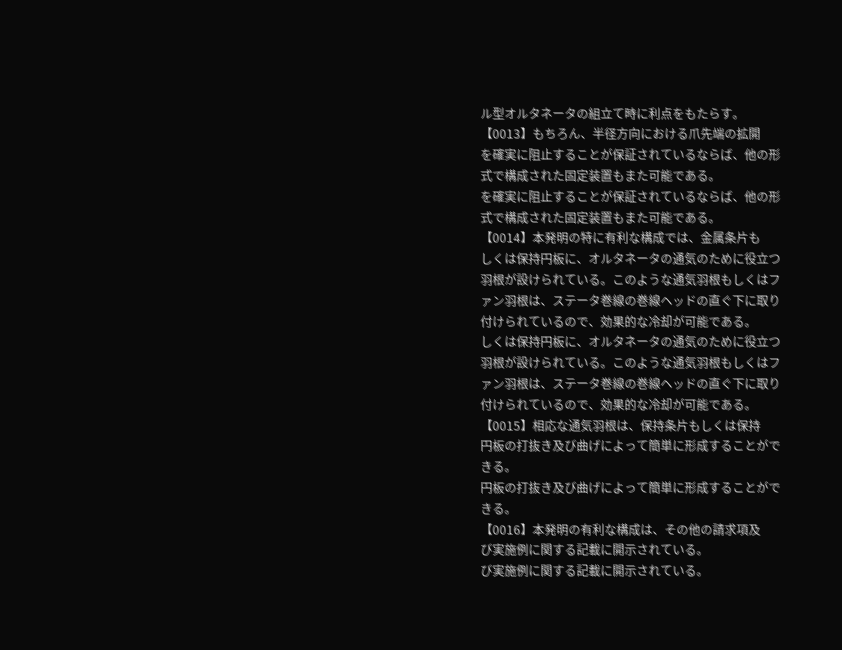ル型オルタネータの組立て時に利点をもたらす。
【0013】もちろん、半径方向における爪先端の拡開
を確実に阻止することが保証されているならば、他の形
式で構成された固定装置もまた可能である。
を確実に阻止することが保証されているならば、他の形
式で構成された固定装置もまた可能である。
【0014】本発明の特に有利な構成では、金属条片も
しくは保持円板に、オルタネータの通気のために役立つ
羽根が設けられている。このような通気羽根もしくはフ
ァン羽根は、ステータ巻線の巻線ヘッドの直ぐ下に取り
付けられているので、効果的な冷却が可能である。
しくは保持円板に、オルタネータの通気のために役立つ
羽根が設けられている。このような通気羽根もしくはフ
ァン羽根は、ステータ巻線の巻線ヘッドの直ぐ下に取り
付けられているので、効果的な冷却が可能である。
【0015】相応な通気羽根は、保持条片もしくは保持
円板の打抜き及び曲げによって簡単に形成することがで
きる。
円板の打抜き及び曲げによって簡単に形成することがで
きる。
【0016】本発明の有利な構成は、その他の請求項及
び実施例に関する記載に開示されている。
び実施例に関する記載に開示されている。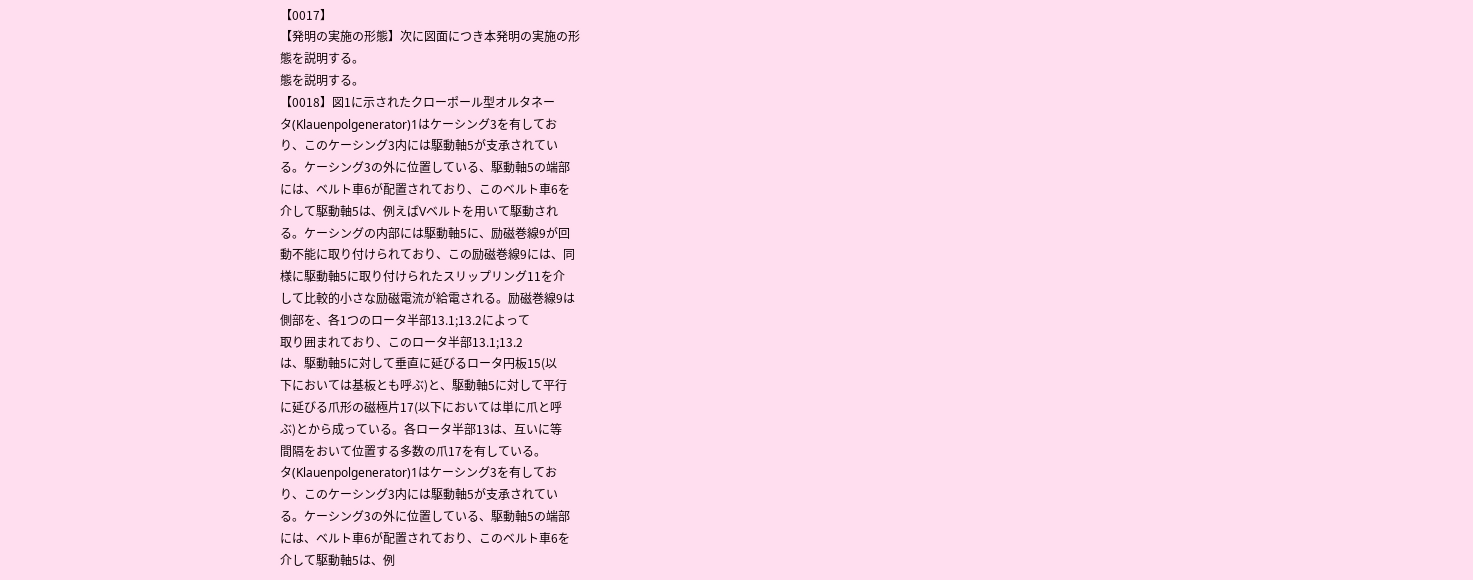【0017】
【発明の実施の形態】次に図面につき本発明の実施の形
態を説明する。
態を説明する。
【0018】図1に示されたクローポール型オルタネー
タ(Klauenpolgenerator)1はケーシング3を有してお
り、このケーシング3内には駆動軸5が支承されてい
る。ケーシング3の外に位置している、駆動軸5の端部
には、ベルト車6が配置されており、このベルト車6を
介して駆動軸5は、例えばVベルトを用いて駆動され
る。ケーシングの内部には駆動軸5に、励磁巻線9が回
動不能に取り付けられており、この励磁巻線9には、同
様に駆動軸5に取り付けられたスリップリング11を介
して比較的小さな励磁電流が給電される。励磁巻線9は
側部を、各1つのロータ半部13.1;13.2によって
取り囲まれており、このロータ半部13.1;13.2
は、駆動軸5に対して垂直に延びるロータ円板15(以
下においては基板とも呼ぶ)と、駆動軸5に対して平行
に延びる爪形の磁極片17(以下においては単に爪と呼
ぶ)とから成っている。各ロータ半部13は、互いに等
間隔をおいて位置する多数の爪17を有している。
タ(Klauenpolgenerator)1はケーシング3を有してお
り、このケーシング3内には駆動軸5が支承されてい
る。ケーシング3の外に位置している、駆動軸5の端部
には、ベルト車6が配置されており、このベルト車6を
介して駆動軸5は、例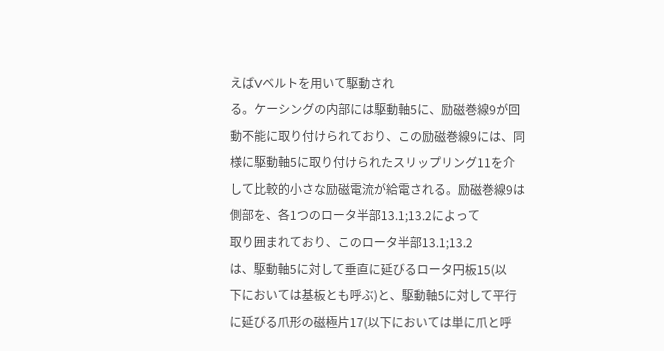えばVベルトを用いて駆動され
る。ケーシングの内部には駆動軸5に、励磁巻線9が回
動不能に取り付けられており、この励磁巻線9には、同
様に駆動軸5に取り付けられたスリップリング11を介
して比較的小さな励磁電流が給電される。励磁巻線9は
側部を、各1つのロータ半部13.1;13.2によって
取り囲まれており、このロータ半部13.1;13.2
は、駆動軸5に対して垂直に延びるロータ円板15(以
下においては基板とも呼ぶ)と、駆動軸5に対して平行
に延びる爪形の磁極片17(以下においては単に爪と呼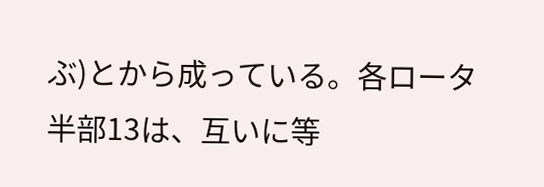ぶ)とから成っている。各ロータ半部13は、互いに等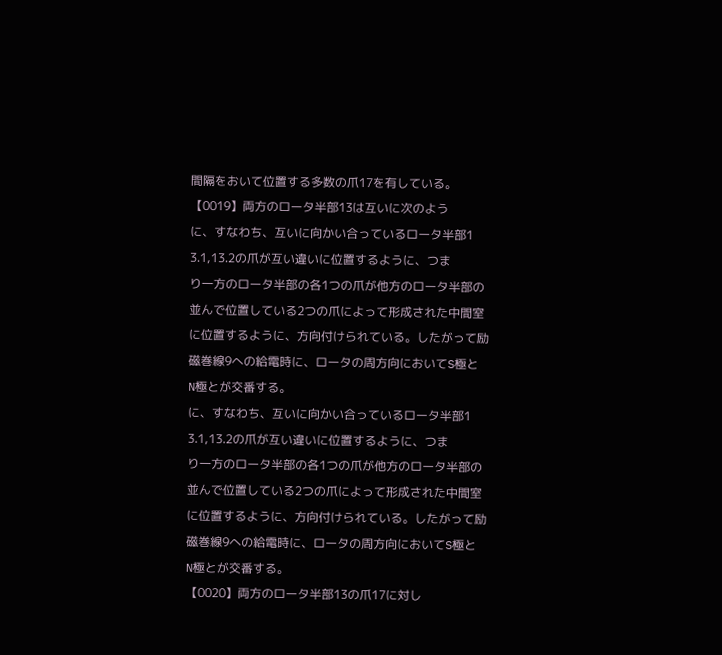間隔をおいて位置する多数の爪17を有している。
【0019】両方のロータ半部13は互いに次のよう
に、すなわち、互いに向かい合っているロータ半部1
3.1,13.2の爪が互い違いに位置するように、つま
り一方のロータ半部の各1つの爪が他方のロータ半部の
並んで位置している2つの爪によって形成された中間室
に位置するように、方向付けられている。したがって励
磁巻線9への給電時に、ロータの周方向においてS極と
N極とが交番する。
に、すなわち、互いに向かい合っているロータ半部1
3.1,13.2の爪が互い違いに位置するように、つま
り一方のロータ半部の各1つの爪が他方のロータ半部の
並んで位置している2つの爪によって形成された中間室
に位置するように、方向付けられている。したがって励
磁巻線9への給電時に、ロータの周方向においてS極と
N極とが交番する。
【0020】両方のロータ半部13の爪17に対し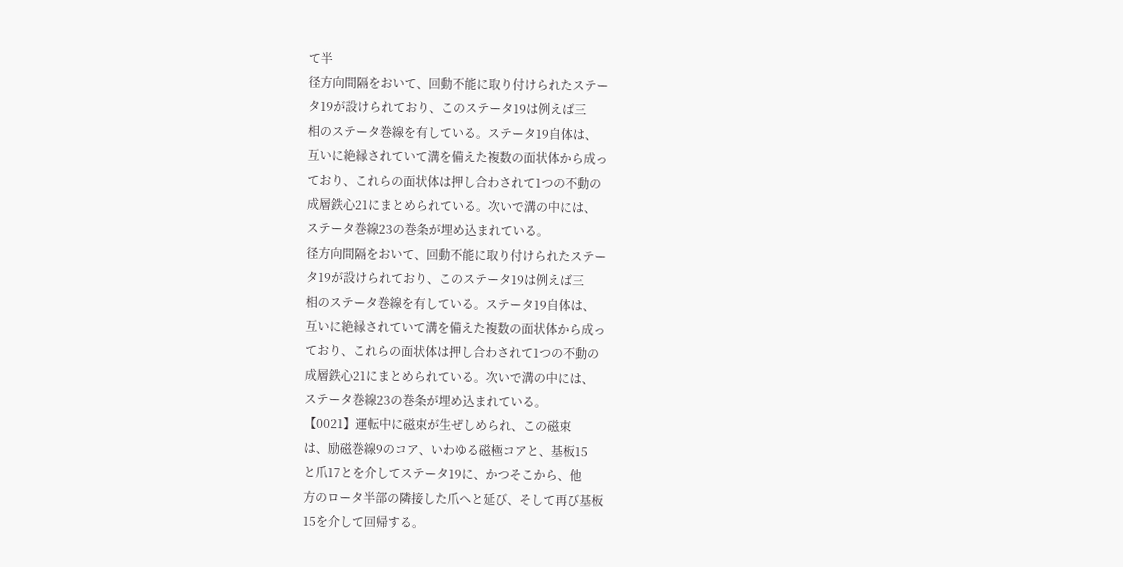て半
径方向間隔をおいて、回動不能に取り付けられたステー
タ19が設けられており、このステータ19は例えば三
相のステータ巻線を有している。ステータ19自体は、
互いに絶縁されていて溝を備えた複数の面状体から成っ
ており、これらの面状体は押し合わされて1つの不動の
成層鉄心21にまとめられている。次いで溝の中には、
ステータ巻線23の巻条が埋め込まれている。
径方向間隔をおいて、回動不能に取り付けられたステー
タ19が設けられており、このステータ19は例えば三
相のステータ巻線を有している。ステータ19自体は、
互いに絶縁されていて溝を備えた複数の面状体から成っ
ており、これらの面状体は押し合わされて1つの不動の
成層鉄心21にまとめられている。次いで溝の中には、
ステータ巻線23の巻条が埋め込まれている。
【0021】運転中に磁束が生ぜしめられ、この磁束
は、励磁巻線9のコア、いわゆる磁極コアと、基板15
と爪17とを介してステータ19に、かつそこから、他
方のロータ半部の隣接した爪へと延び、そして再び基板
15を介して回帰する。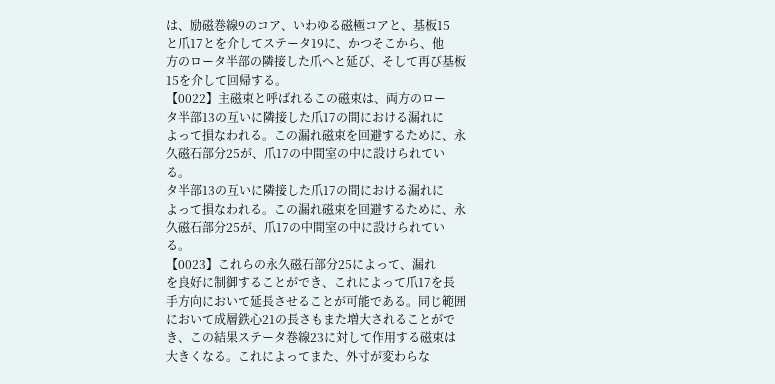は、励磁巻線9のコア、いわゆる磁極コアと、基板15
と爪17とを介してステータ19に、かつそこから、他
方のロータ半部の隣接した爪へと延び、そして再び基板
15を介して回帰する。
【0022】主磁束と呼ばれるこの磁束は、両方のロー
タ半部13の互いに隣接した爪17の間における漏れに
よって損なわれる。この漏れ磁束を回避するために、永
久磁石部分25が、爪17の中間室の中に設けられてい
る。
タ半部13の互いに隣接した爪17の間における漏れに
よって損なわれる。この漏れ磁束を回避するために、永
久磁石部分25が、爪17の中間室の中に設けられてい
る。
【0023】これらの永久磁石部分25によって、漏れ
を良好に制御することができ、これによって爪17を長
手方向において延長させることが可能である。同じ範囲
において成層鉄心21の長さもまた増大されることがで
き、この結果ステータ巻線23に対して作用する磁束は
大きくなる。これによってまた、外寸が変わらな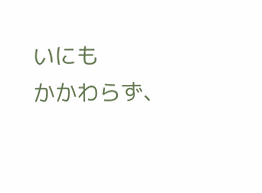いにも
かかわらず、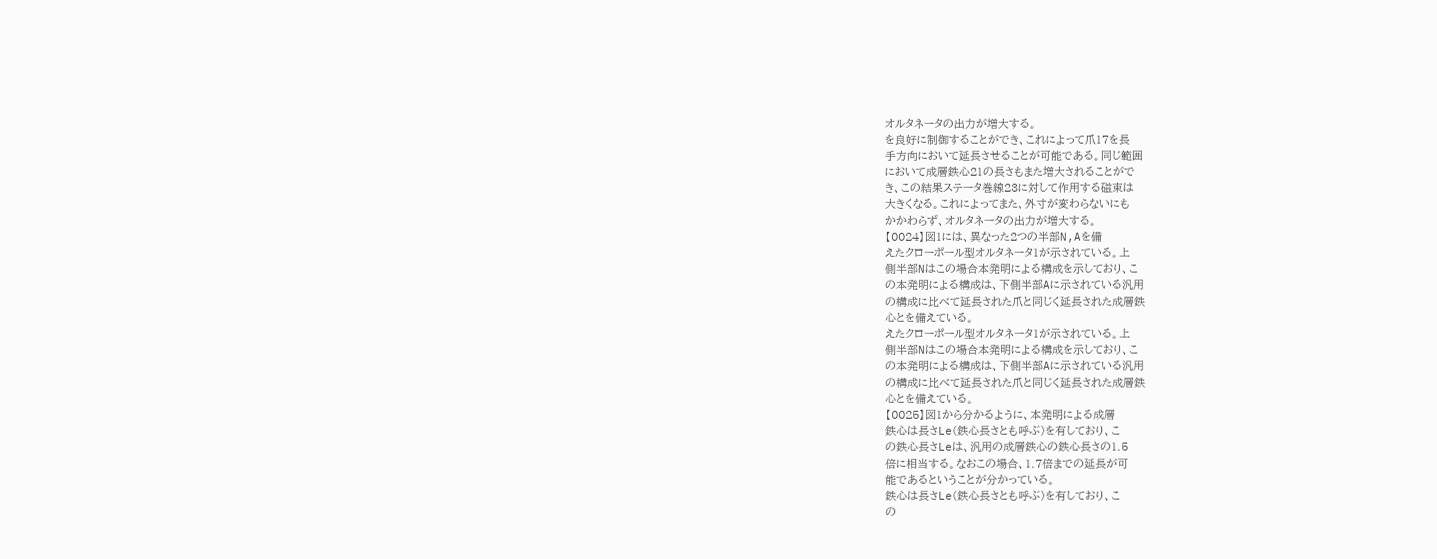オルタネータの出力が増大する。
を良好に制御することができ、これによって爪17を長
手方向において延長させることが可能である。同じ範囲
において成層鉄心21の長さもまた増大されることがで
き、この結果ステータ巻線23に対して作用する磁束は
大きくなる。これによってまた、外寸が変わらないにも
かかわらず、オルタネータの出力が増大する。
【0024】図1には、異なった2つの半部N,Aを備
えたクローポール型オルタネータ1が示されている。上
側半部Nはこの場合本発明による構成を示しており、こ
の本発明による構成は、下側半部Aに示されている汎用
の構成に比べて延長された爪と同じく延長された成層鉄
心とを備えている。
えたクローポール型オルタネータ1が示されている。上
側半部Nはこの場合本発明による構成を示しており、こ
の本発明による構成は、下側半部Aに示されている汎用
の構成に比べて延長された爪と同じく延長された成層鉄
心とを備えている。
【0025】図1から分かるように、本発明による成層
鉄心は長さLe(鉄心長さとも呼ぶ)を有しており、こ
の鉄心長さLeは、汎用の成層鉄心の鉄心長さの1.5
倍に相当する。なおこの場合、1.7倍までの延長が可
能であるということが分かっている。
鉄心は長さLe(鉄心長さとも呼ぶ)を有しており、こ
の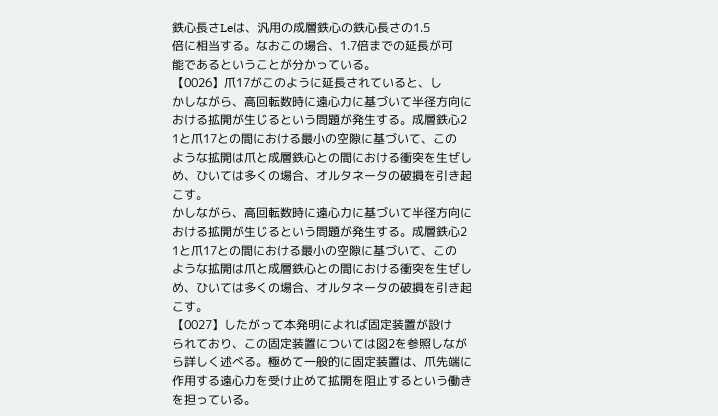鉄心長さLeは、汎用の成層鉄心の鉄心長さの1.5
倍に相当する。なおこの場合、1.7倍までの延長が可
能であるということが分かっている。
【0026】爪17がこのように延長されていると、し
かしながら、高回転数時に遠心力に基づいて半径方向に
おける拡開が生じるという問題が発生する。成層鉄心2
1と爪17との間における最小の空隙に基づいて、この
ような拡開は爪と成層鉄心との間における衝突を生ぜし
め、ひいては多くの場合、オルタネータの破損を引き起
こす。
かしながら、高回転数時に遠心力に基づいて半径方向に
おける拡開が生じるという問題が発生する。成層鉄心2
1と爪17との間における最小の空隙に基づいて、この
ような拡開は爪と成層鉄心との間における衝突を生ぜし
め、ひいては多くの場合、オルタネータの破損を引き起
こす。
【0027】したがって本発明によれば固定装置が設け
られており、この固定装置については図2を参照しなが
ら詳しく述べる。極めて一般的に固定装置は、爪先端に
作用する遠心力を受け止めて拡開を阻止するという働き
を担っている。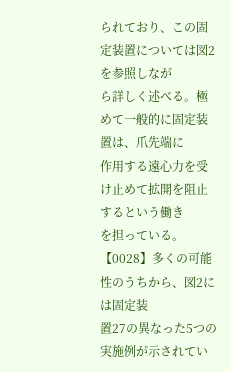られており、この固定装置については図2を参照しなが
ら詳しく述べる。極めて一般的に固定装置は、爪先端に
作用する遠心力を受け止めて拡開を阻止するという働き
を担っている。
【0028】多くの可能性のうちから、図2には固定装
置27の異なった5つの実施例が示されてい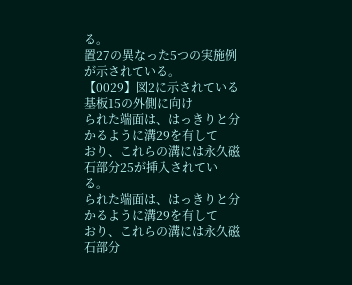る。
置27の異なった5つの実施例が示されている。
【0029】図2に示されている基板15の外側に向け
られた端面は、はっきりと分かるように溝29を有して
おり、これらの溝には永久磁石部分25が挿入されてい
る。
られた端面は、はっきりと分かるように溝29を有して
おり、これらの溝には永久磁石部分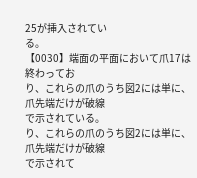25が挿入されてい
る。
【0030】端面の平面において爪17は終わってお
り、これらの爪のうち図2には単に、爪先端だけが破線
で示されている。
り、これらの爪のうち図2には単に、爪先端だけが破線
で示されて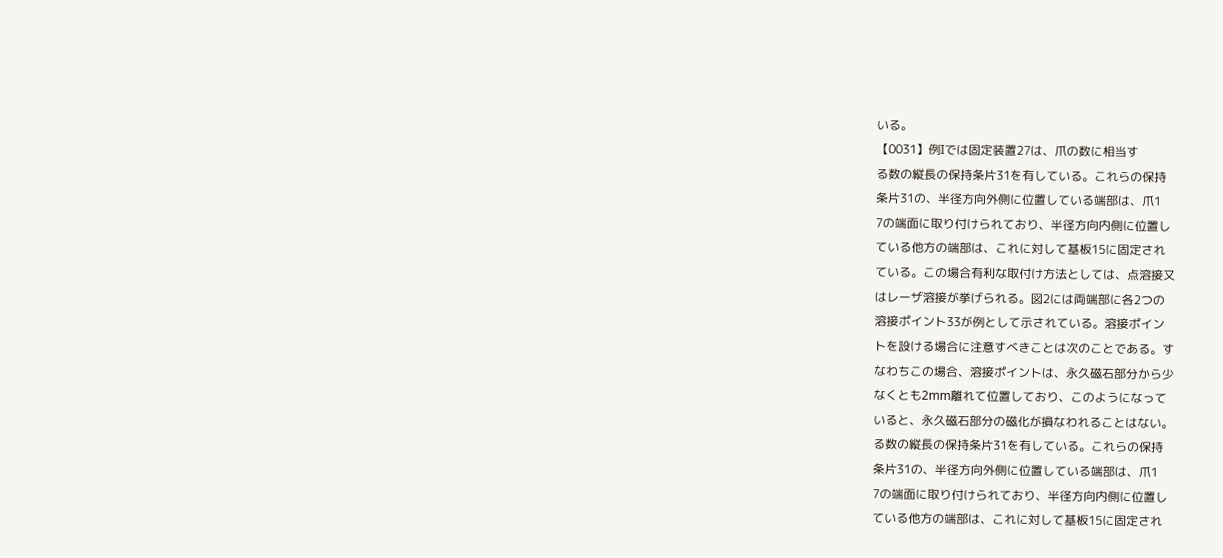いる。
【0031】例Iでは固定装置27は、爪の数に相当す
る数の縦長の保持条片31を有している。これらの保持
条片31の、半径方向外側に位置している端部は、爪1
7の端面に取り付けられており、半径方向内側に位置し
ている他方の端部は、これに対して基板15に固定され
ている。この場合有利な取付け方法としては、点溶接又
はレーザ溶接が挙げられる。図2には両端部に各2つの
溶接ポイント33が例として示されている。溶接ポイン
トを設ける場合に注意すべきことは次のことである。す
なわちこの場合、溶接ポイントは、永久磁石部分から少
なくとも2mm離れて位置しており、このようになって
いると、永久磁石部分の磁化が損なわれることはない。
る数の縦長の保持条片31を有している。これらの保持
条片31の、半径方向外側に位置している端部は、爪1
7の端面に取り付けられており、半径方向内側に位置し
ている他方の端部は、これに対して基板15に固定され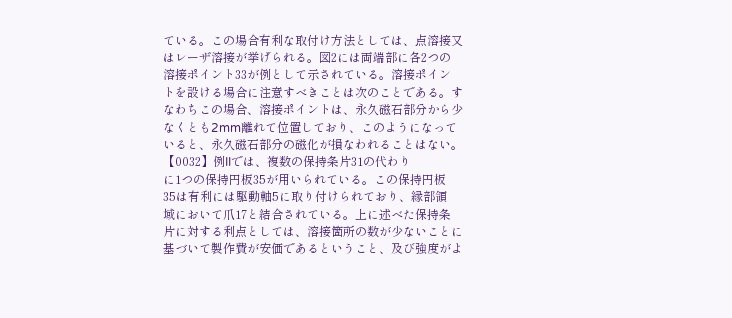ている。この場合有利な取付け方法としては、点溶接又
はレーザ溶接が挙げられる。図2には両端部に各2つの
溶接ポイント33が例として示されている。溶接ポイン
トを設ける場合に注意すべきことは次のことである。す
なわちこの場合、溶接ポイントは、永久磁石部分から少
なくとも2mm離れて位置しており、このようになって
いると、永久磁石部分の磁化が損なわれることはない。
【0032】例IIでは、複数の保持条片31の代わり
に1つの保持円板35が用いられている。この保持円板
35は有利には駆動軸5に取り付けられており、縁部領
域において爪17と結合されている。上に述べた保持条
片に対する利点としては、溶接箇所の数が少ないことに
基づいて製作費が安価であるということ、及び強度がよ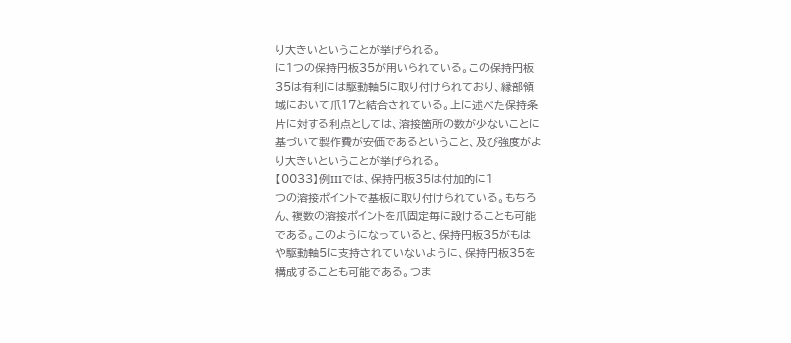り大きいということが挙げられる。
に1つの保持円板35が用いられている。この保持円板
35は有利には駆動軸5に取り付けられており、縁部領
域において爪17と結合されている。上に述べた保持条
片に対する利点としては、溶接箇所の数が少ないことに
基づいて製作費が安価であるということ、及び強度がよ
り大きいということが挙げられる。
【0033】例IIIでは、保持円板35は付加的に1
つの溶接ポイントで基板に取り付けられている。もちろ
ん、複数の溶接ポイントを爪固定毎に設けることも可能
である。このようになっていると、保持円板35がもは
や駆動軸5に支持されていないように、保持円板35を
構成することも可能である。つま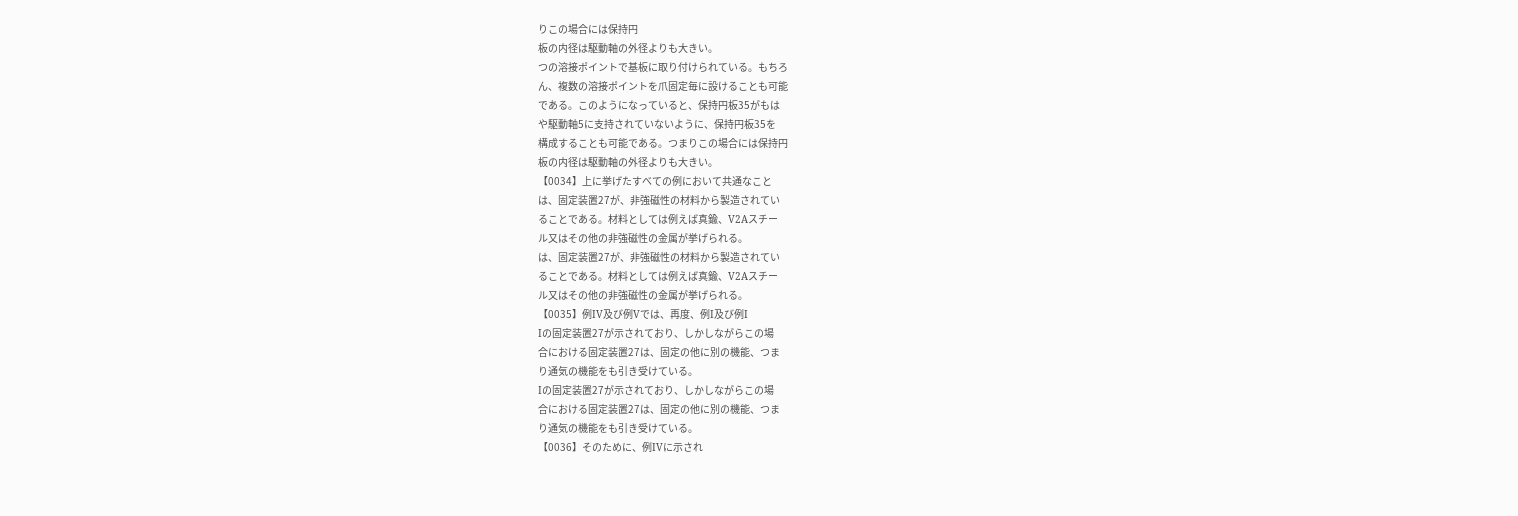りこの場合には保持円
板の内径は駆動軸の外径よりも大きい。
つの溶接ポイントで基板に取り付けられている。もちろ
ん、複数の溶接ポイントを爪固定毎に設けることも可能
である。このようになっていると、保持円板35がもは
や駆動軸5に支持されていないように、保持円板35を
構成することも可能である。つまりこの場合には保持円
板の内径は駆動軸の外径よりも大きい。
【0034】上に挙げたすべての例において共通なこと
は、固定装置27が、非強磁性の材料から製造されてい
ることである。材料としては例えば真鍮、V2Aスチー
ル又はその他の非強磁性の金属が挙げられる。
は、固定装置27が、非強磁性の材料から製造されてい
ることである。材料としては例えば真鍮、V2Aスチー
ル又はその他の非強磁性の金属が挙げられる。
【0035】例IV及び例Vでは、再度、例I及び例I
Iの固定装置27が示されており、しかしながらこの場
合における固定装置27は、固定の他に別の機能、つま
り通気の機能をも引き受けている。
Iの固定装置27が示されており、しかしながらこの場
合における固定装置27は、固定の他に別の機能、つま
り通気の機能をも引き受けている。
【0036】そのために、例IVに示され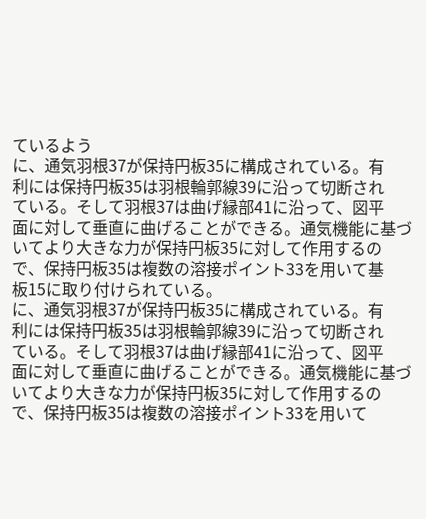ているよう
に、通気羽根37が保持円板35に構成されている。有
利には保持円板35は羽根輪郭線39に沿って切断され
ている。そして羽根37は曲げ縁部41に沿って、図平
面に対して垂直に曲げることができる。通気機能に基づ
いてより大きな力が保持円板35に対して作用するの
で、保持円板35は複数の溶接ポイント33を用いて基
板15に取り付けられている。
に、通気羽根37が保持円板35に構成されている。有
利には保持円板35は羽根輪郭線39に沿って切断され
ている。そして羽根37は曲げ縁部41に沿って、図平
面に対して垂直に曲げることができる。通気機能に基づ
いてより大きな力が保持円板35に対して作用するの
で、保持円板35は複数の溶接ポイント33を用いて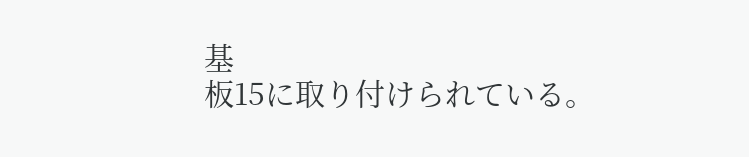基
板15に取り付けられている。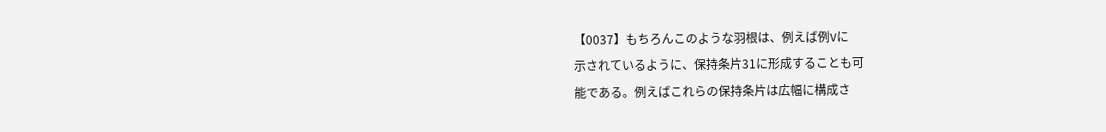【0037】もちろんこのような羽根は、例えば例Vに
示されているように、保持条片31に形成することも可
能である。例えばこれらの保持条片は広幅に構成さ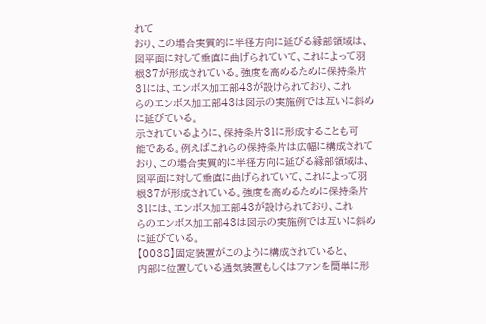れて
おり、この場合実質的に半径方向に延びる縁部領域は、
図平面に対して垂直に曲げられていて、これによって羽
根37が形成されている。強度を高めるために保持条片
31には、エンボス加工部43が設けられており、これ
らのエンボス加工部43は図示の実施例では互いに斜め
に延びている。
示されているように、保持条片31に形成することも可
能である。例えばこれらの保持条片は広幅に構成されて
おり、この場合実質的に半径方向に延びる縁部領域は、
図平面に対して垂直に曲げられていて、これによって羽
根37が形成されている。強度を高めるために保持条片
31には、エンボス加工部43が設けられており、これ
らのエンボス加工部43は図示の実施例では互いに斜め
に延びている。
【0038】固定装置がこのように構成されていると、
内部に位置している通気装置もしくはファンを簡単に形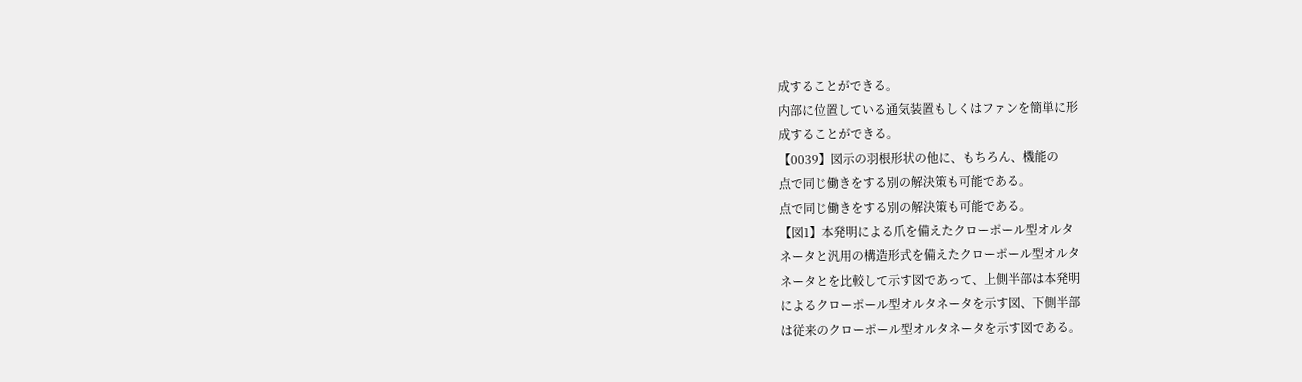成することができる。
内部に位置している通気装置もしくはファンを簡単に形
成することができる。
【0039】図示の羽根形状の他に、もちろん、機能の
点で同じ働きをする別の解決策も可能である。
点で同じ働きをする別の解決策も可能である。
【図1】本発明による爪を備えたクローポール型オルタ
ネータと汎用の構造形式を備えたクローポール型オルタ
ネータとを比較して示す図であって、上側半部は本発明
によるクローポール型オルタネータを示す図、下側半部
は従来のクローポール型オルタネータを示す図である。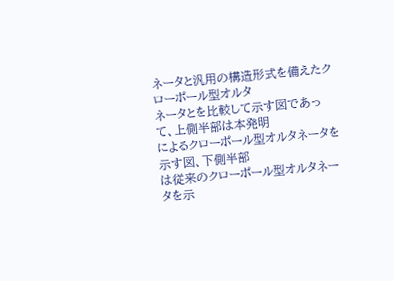ネータと汎用の構造形式を備えたクローポール型オルタ
ネータとを比較して示す図であって、上側半部は本発明
によるクローポール型オルタネータを示す図、下側半部
は従来のクローポール型オルタネータを示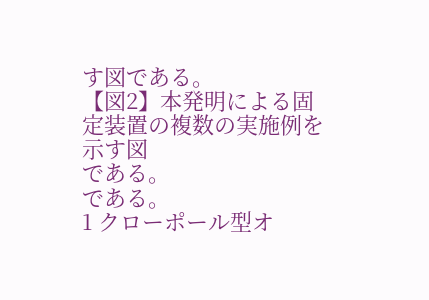す図である。
【図2】本発明による固定装置の複数の実施例を示す図
である。
である。
1 クローポール型オ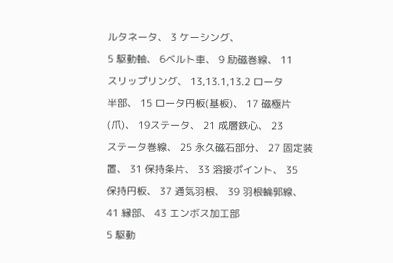ルタネータ、 3 ケーシング、
5 駆動軸、 6ベルト車、 9 励磁巻線、 11
スリップリング、 13,13.1,13.2 ロータ
半部、 15 ロータ円板(基板)、 17 磁極片
(爪)、 19ステータ、 21 成層鉄心、 23
ステータ巻線、 25 永久磁石部分、 27 固定装
置、 31 保持条片、 33 溶接ポイント、 35
保持円板、 37 通気羽根、 39 羽根輪郭線、
41 縁部、 43 エンボス加工部
5 駆動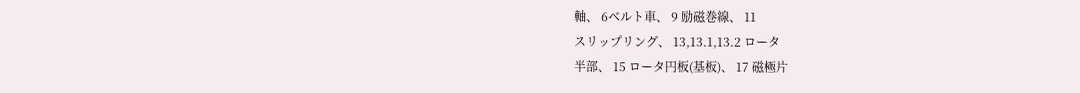軸、 6ベルト車、 9 励磁巻線、 11
スリップリング、 13,13.1,13.2 ロータ
半部、 15 ロータ円板(基板)、 17 磁極片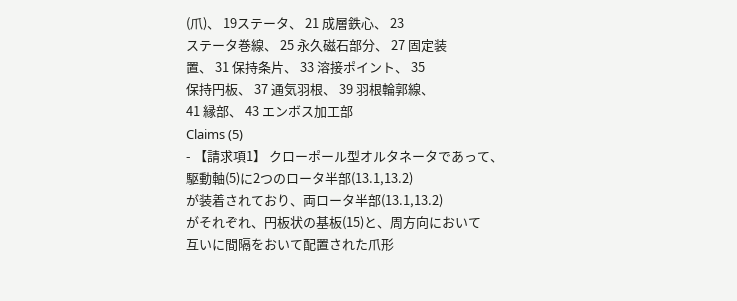(爪)、 19ステータ、 21 成層鉄心、 23
ステータ巻線、 25 永久磁石部分、 27 固定装
置、 31 保持条片、 33 溶接ポイント、 35
保持円板、 37 通気羽根、 39 羽根輪郭線、
41 縁部、 43 エンボス加工部
Claims (5)
- 【請求項1】 クローポール型オルタネータであって、
駆動軸(5)に2つのロータ半部(13.1,13.2)
が装着されており、両ロータ半部(13.1,13.2)
がそれぞれ、円板状の基板(15)と、周方向において
互いに間隔をおいて配置された爪形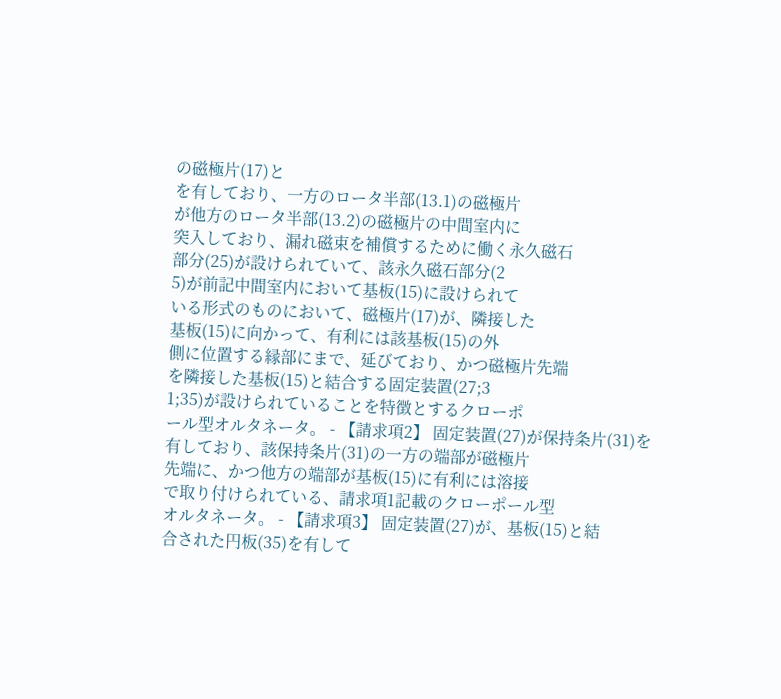の磁極片(17)と
を有しており、一方のロータ半部(13.1)の磁極片
が他方のロータ半部(13.2)の磁極片の中間室内に
突入しており、漏れ磁束を補償するために働く永久磁石
部分(25)が設けられていて、該永久磁石部分(2
5)が前記中間室内において基板(15)に設けられて
いる形式のものにおいて、磁極片(17)が、隣接した
基板(15)に向かって、有利には該基板(15)の外
側に位置する縁部にまで、延びており、かつ磁極片先端
を隣接した基板(15)と結合する固定装置(27;3
1;35)が設けられていることを特徴とするクローポ
ール型オルタネータ。 - 【請求項2】 固定装置(27)が保持条片(31)を
有しており、該保持条片(31)の一方の端部が磁極片
先端に、かつ他方の端部が基板(15)に有利には溶接
で取り付けられている、請求項1記載のクローポール型
オルタネータ。 - 【請求項3】 固定装置(27)が、基板(15)と結
合された円板(35)を有して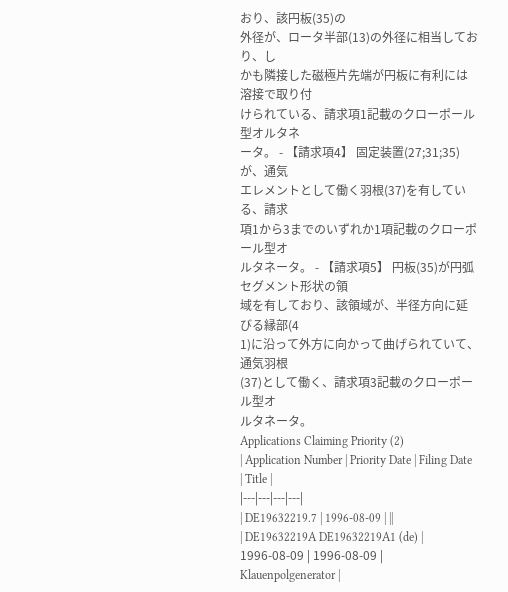おり、該円板(35)の
外径が、ロータ半部(13)の外径に相当しており、し
かも隣接した磁極片先端が円板に有利には溶接で取り付
けられている、請求項1記載のクローポール型オルタネ
ータ。 - 【請求項4】 固定装置(27;31;35)が、通気
エレメントとして働く羽根(37)を有している、請求
項1から3までのいずれか1項記載のクローポール型オ
ルタネータ。 - 【請求項5】 円板(35)が円弧セグメント形状の領
域を有しており、該領域が、半径方向に延びる縁部(4
1)に沿って外方に向かって曲げられていて、通気羽根
(37)として働く、請求項3記載のクローポール型オ
ルタネータ。
Applications Claiming Priority (2)
| Application Number | Priority Date | Filing Date | Title |
|---|---|---|---|
| DE19632219.7 | 1996-08-09 | ||
| DE19632219A DE19632219A1 (de) | 1996-08-09 | 1996-08-09 | Klauenpolgenerator |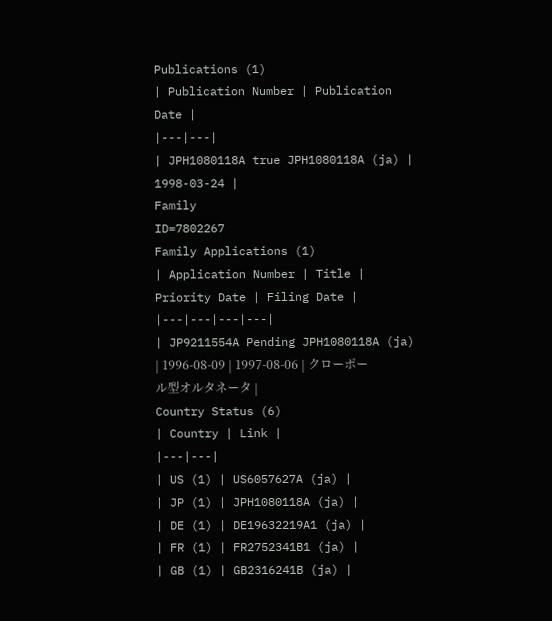Publications (1)
| Publication Number | Publication Date |
|---|---|
| JPH1080118A true JPH1080118A (ja) | 1998-03-24 |
Family
ID=7802267
Family Applications (1)
| Application Number | Title | Priority Date | Filing Date |
|---|---|---|---|
| JP9211554A Pending JPH1080118A (ja) | 1996-08-09 | 1997-08-06 | クローポール型オルタネータ |
Country Status (6)
| Country | Link |
|---|---|
| US (1) | US6057627A (ja) |
| JP (1) | JPH1080118A (ja) |
| DE (1) | DE19632219A1 (ja) |
| FR (1) | FR2752341B1 (ja) |
| GB (1) | GB2316241B (ja) |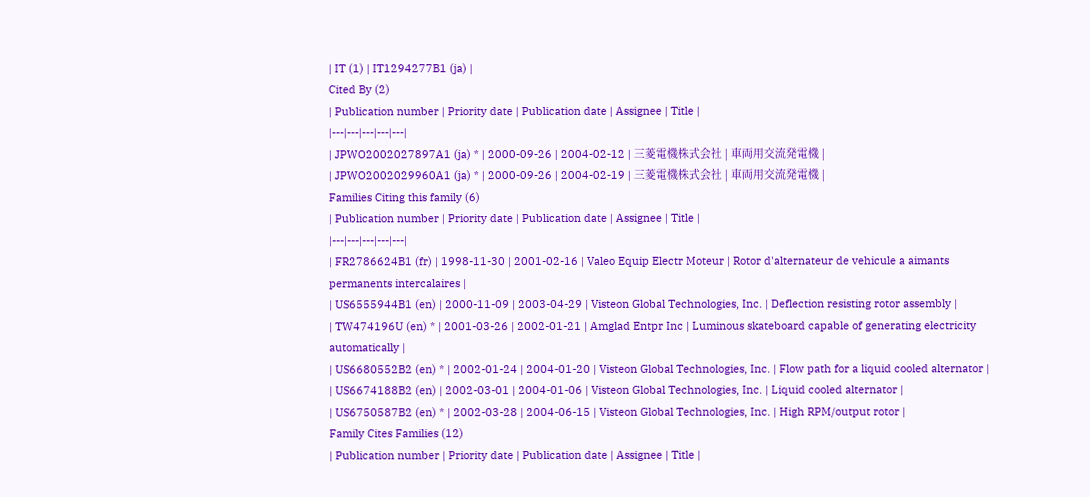| IT (1) | IT1294277B1 (ja) |
Cited By (2)
| Publication number | Priority date | Publication date | Assignee | Title |
|---|---|---|---|---|
| JPWO2002027897A1 (ja) * | 2000-09-26 | 2004-02-12 | 三菱電機株式会社 | 車両用交流発電機 |
| JPWO2002029960A1 (ja) * | 2000-09-26 | 2004-02-19 | 三菱電機株式会社 | 車両用交流発電機 |
Families Citing this family (6)
| Publication number | Priority date | Publication date | Assignee | Title |
|---|---|---|---|---|
| FR2786624B1 (fr) | 1998-11-30 | 2001-02-16 | Valeo Equip Electr Moteur | Rotor d'alternateur de vehicule a aimants permanents intercalaires |
| US6555944B1 (en) | 2000-11-09 | 2003-04-29 | Visteon Global Technologies, Inc. | Deflection resisting rotor assembly |
| TW474196U (en) * | 2001-03-26 | 2002-01-21 | Amglad Entpr Inc | Luminous skateboard capable of generating electricity automatically |
| US6680552B2 (en) * | 2002-01-24 | 2004-01-20 | Visteon Global Technologies, Inc. | Flow path for a liquid cooled alternator |
| US6674188B2 (en) | 2002-03-01 | 2004-01-06 | Visteon Global Technologies, Inc. | Liquid cooled alternator |
| US6750587B2 (en) * | 2002-03-28 | 2004-06-15 | Visteon Global Technologies, Inc. | High RPM/output rotor |
Family Cites Families (12)
| Publication number | Priority date | Publication date | Assignee | Title |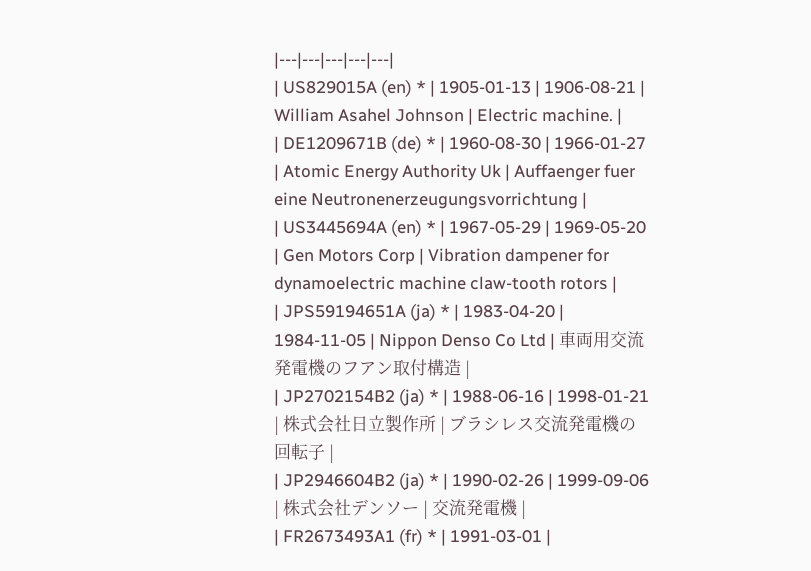|---|---|---|---|---|
| US829015A (en) * | 1905-01-13 | 1906-08-21 | William Asahel Johnson | Electric machine. |
| DE1209671B (de) * | 1960-08-30 | 1966-01-27 | Atomic Energy Authority Uk | Auffaenger fuer eine Neutronenerzeugungsvorrichtung |
| US3445694A (en) * | 1967-05-29 | 1969-05-20 | Gen Motors Corp | Vibration dampener for dynamoelectric machine claw-tooth rotors |
| JPS59194651A (ja) * | 1983-04-20 | 1984-11-05 | Nippon Denso Co Ltd | 車両用交流発電機のフアン取付構造 |
| JP2702154B2 (ja) * | 1988-06-16 | 1998-01-21 | 株式会社日立製作所 | ブラシレス交流発電機の回転子 |
| JP2946604B2 (ja) * | 1990-02-26 | 1999-09-06 | 株式会社デンソー | 交流発電機 |
| FR2673493A1 (fr) * | 1991-03-01 |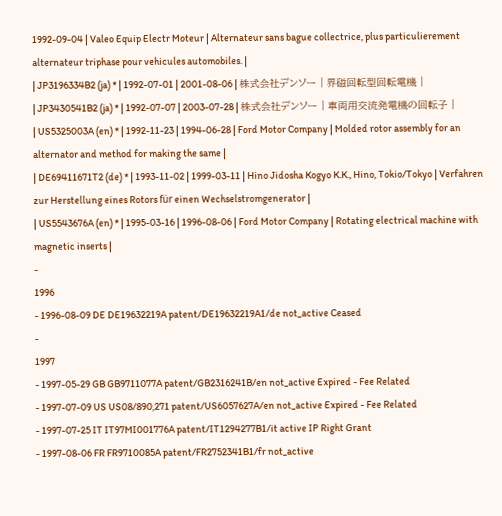1992-09-04 | Valeo Equip Electr Moteur | Alternateur sans bague collectrice, plus particulierement alternateur triphase pour vehicules automobiles. |
| JP3196334B2 (ja) * | 1992-07-01 | 2001-08-06 | 株式会社デンソー | 界磁回転型回転電機 |
| JP3430541B2 (ja) * | 1992-07-07 | 2003-07-28 | 株式会社デンソー | 車両用交流発電機の回転子 |
| US5325003A (en) * | 1992-11-23 | 1994-06-28 | Ford Motor Company | Molded rotor assembly for an alternator and method for making the same |
| DE69411671T2 (de) * | 1993-11-02 | 1999-03-11 | Hino Jidosha Kogyo K.K., Hino, Tokio/Tokyo | Verfahren zur Herstellung eines Rotors für einen Wechselstromgenerator |
| US5543676A (en) * | 1995-03-16 | 1996-08-06 | Ford Motor Company | Rotating electrical machine with magnetic inserts |
-
1996
- 1996-08-09 DE DE19632219A patent/DE19632219A1/de not_active Ceased
-
1997
- 1997-05-29 GB GB9711077A patent/GB2316241B/en not_active Expired - Fee Related
- 1997-07-09 US US08/890,271 patent/US6057627A/en not_active Expired - Fee Related
- 1997-07-25 IT IT97MI001776A patent/IT1294277B1/it active IP Right Grant
- 1997-08-06 FR FR9710085A patent/FR2752341B1/fr not_active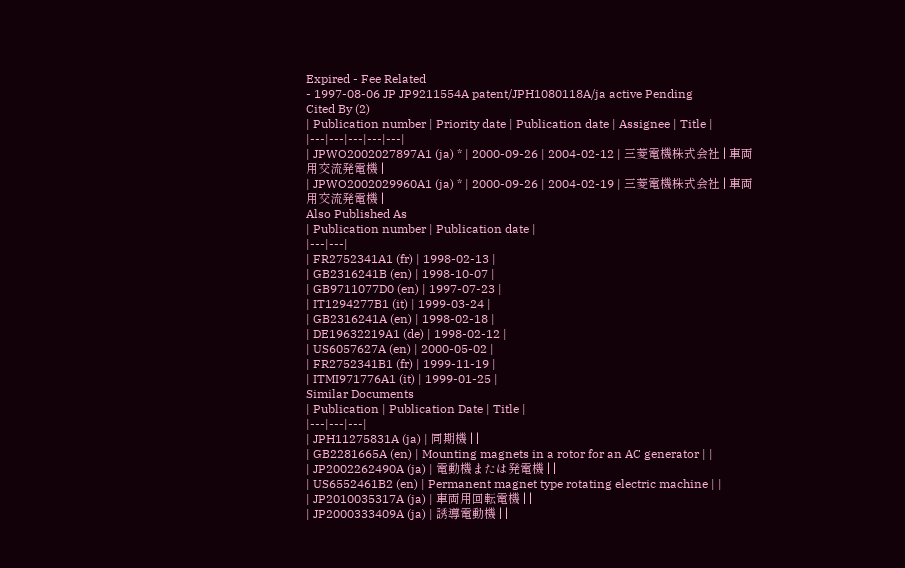Expired - Fee Related
- 1997-08-06 JP JP9211554A patent/JPH1080118A/ja active Pending
Cited By (2)
| Publication number | Priority date | Publication date | Assignee | Title |
|---|---|---|---|---|
| JPWO2002027897A1 (ja) * | 2000-09-26 | 2004-02-12 | 三菱電機株式会社 | 車両用交流発電機 |
| JPWO2002029960A1 (ja) * | 2000-09-26 | 2004-02-19 | 三菱電機株式会社 | 車両用交流発電機 |
Also Published As
| Publication number | Publication date |
|---|---|
| FR2752341A1 (fr) | 1998-02-13 |
| GB2316241B (en) | 1998-10-07 |
| GB9711077D0 (en) | 1997-07-23 |
| IT1294277B1 (it) | 1999-03-24 |
| GB2316241A (en) | 1998-02-18 |
| DE19632219A1 (de) | 1998-02-12 |
| US6057627A (en) | 2000-05-02 |
| FR2752341B1 (fr) | 1999-11-19 |
| ITMI971776A1 (it) | 1999-01-25 |
Similar Documents
| Publication | Publication Date | Title |
|---|---|---|
| JPH11275831A (ja) | 同期機 | |
| GB2281665A (en) | Mounting magnets in a rotor for an AC generator | |
| JP2002262490A (ja) | 電動機または発電機 | |
| US6552461B2 (en) | Permanent magnet type rotating electric machine | |
| JP2010035317A (ja) | 車両用回転電機 | |
| JP2000333409A (ja) | 誘導電動機 | |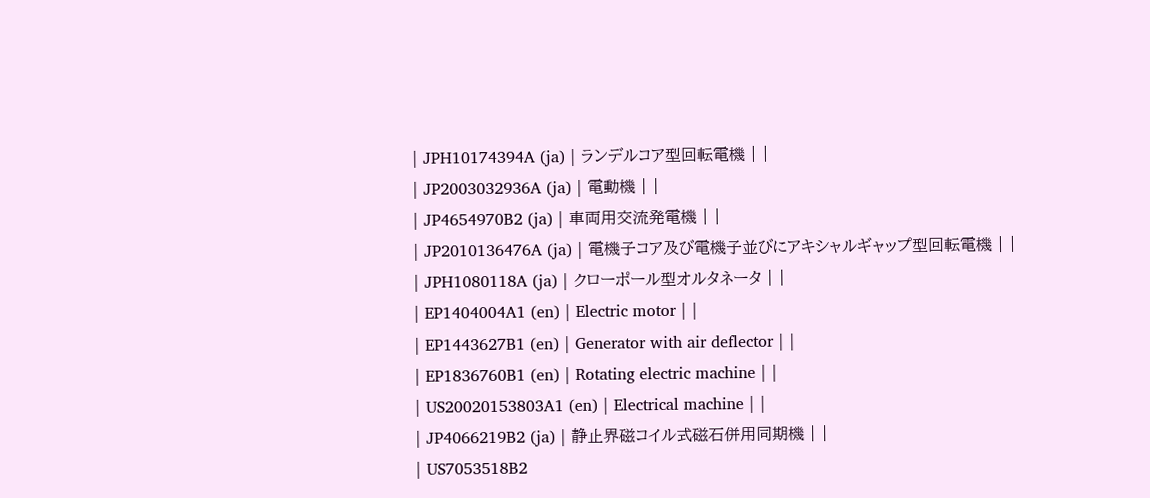| JPH10174394A (ja) | ランデルコア型回転電機 | |
| JP2003032936A (ja) | 電動機 | |
| JP4654970B2 (ja) | 車両用交流発電機 | |
| JP2010136476A (ja) | 電機子コア及び電機子並びにアキシャルギャップ型回転電機 | |
| JPH1080118A (ja) | クローポール型オルタネータ | |
| EP1404004A1 (en) | Electric motor | |
| EP1443627B1 (en) | Generator with air deflector | |
| EP1836760B1 (en) | Rotating electric machine | |
| US20020153803A1 (en) | Electrical machine | |
| JP4066219B2 (ja) | 静止界磁コイル式磁石併用同期機 | |
| US7053518B2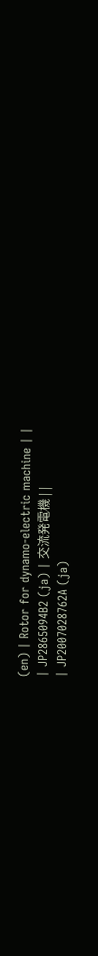(en) | Rotor for dynamo-electric machine | |
| JP2865094B2 (ja) | 交流発電機 | |
| JP2007028762A (ja)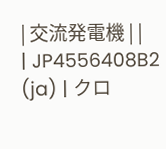| 交流発電機 | |
| JP4556408B2 (ja) | クロ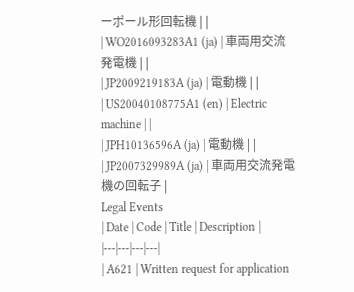ーポール形回転機 | |
| WO2016093283A1 (ja) | 車両用交流発電機 | |
| JP2009219183A (ja) | 電動機 | |
| US20040108775A1 (en) | Electric machine | |
| JPH10136596A (ja) | 電動機 | |
| JP2007329989A (ja) | 車両用交流発電機の回転子 |
Legal Events
| Date | Code | Title | Description |
|---|---|---|---|
| A621 | Written request for application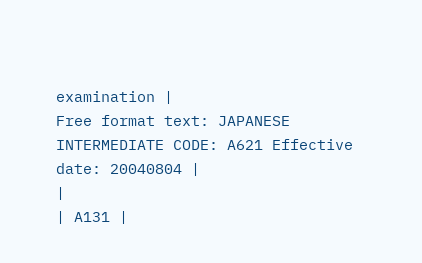examination |
Free format text: JAPANESE INTERMEDIATE CODE: A621 Effective date: 20040804 |
|
| A131 |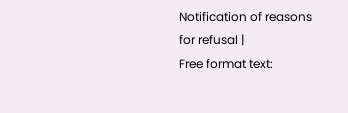Notification of reasons for refusal |
Free format text: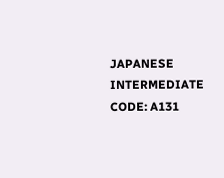JAPANESE INTERMEDIATE CODE: A131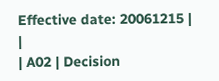Effective date: 20061215 |
|
| A02 | Decision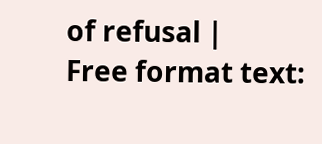of refusal |
Free format text: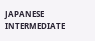JAPANESE INTERMEDIATE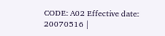CODE: A02 Effective date: 20070516 |